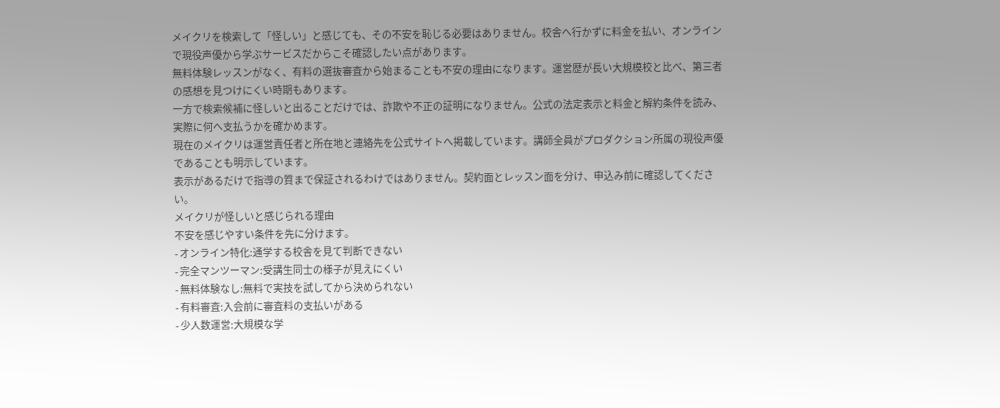メイクリを検索して「怪しい」と感じても、その不安を恥じる必要はありません。校舎へ行かずに料金を払い、オンラインで現役声優から学ぶサービスだからこそ確認したい点があります。
無料体験レッスンがなく、有料の選抜審査から始まることも不安の理由になります。運営歴が長い大規模校と比べ、第三者の感想を見つけにくい時期もあります。
一方で検索候補に怪しいと出ることだけでは、詐欺や不正の証明になりません。公式の法定表示と料金と解約条件を読み、実際に何へ支払うかを確かめます。
現在のメイクリは運営責任者と所在地と連絡先を公式サイトへ掲載しています。講師全員がプロダクション所属の現役声優であることも明示しています。
表示があるだけで指導の質まで保証されるわけではありません。契約面とレッスン面を分け、申込み前に確認してください。
メイクリが怪しいと感じられる理由
不安を感じやすい条件を先に分けます。
- オンライン特化:通学する校舎を見て判断できない
- 完全マンツーマン:受講生同士の様子が見えにくい
- 無料体験なし:無料で実技を試してから決められない
- 有料審査:入会前に審査料の支払いがある
- 少人数運営:大規模な学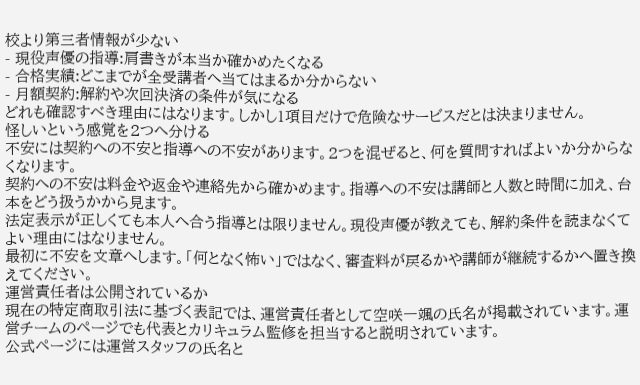校より第三者情報が少ない
- 現役声優の指導:肩書きが本当か確かめたくなる
- 合格実績:どこまでが全受講者へ当てはまるか分からない
- 月額契約:解約や次回決済の条件が気になる
どれも確認すべき理由にはなります。しかし1項目だけで危険なサービスだとは決まりません。
怪しいという感覚を2つへ分ける
不安には契約への不安と指導への不安があります。2つを混ぜると、何を質問すればよいか分からなくなります。
契約への不安は料金や返金や連絡先から確かめます。指導への不安は講師と人数と時間に加え、台本をどう扱うかから見ます。
法定表示が正しくても本人へ合う指導とは限りません。現役声優が教えても、解約条件を読まなくてよい理由にはなりません。
最初に不安を文章へします。「何となく怖い」ではなく、審査料が戻るかや講師が継続するかへ置き換えてください。
運営責任者は公開されているか
現在の特定商取引法に基づく表記では、運営責任者として空咲一颯の氏名が掲載されています。運営チームのページでも代表とカリキュラム監修を担当すると説明されています。
公式ページには運営スタッフの氏名と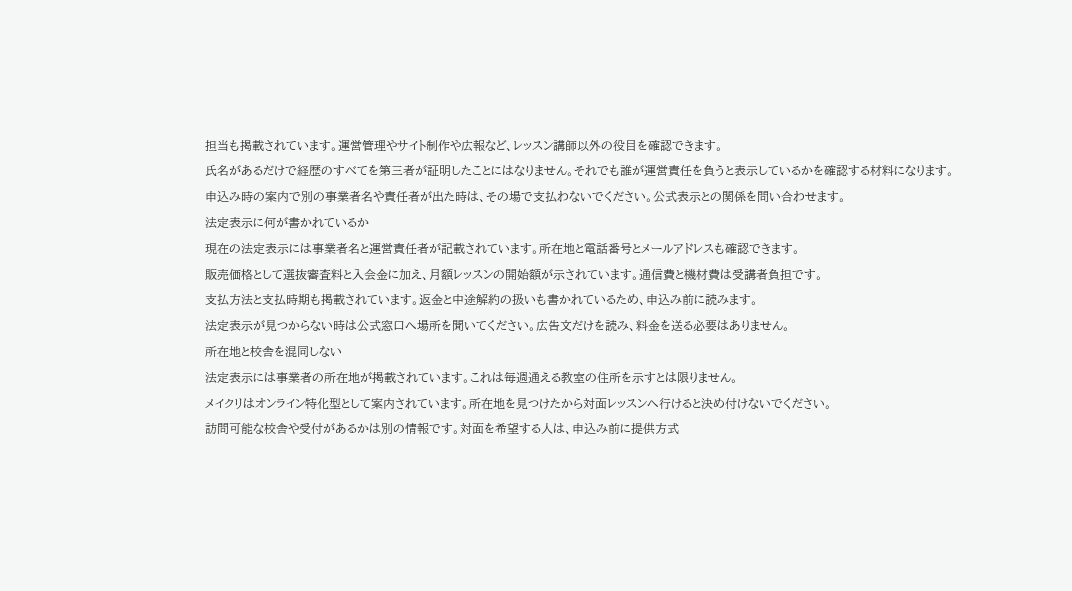担当も掲載されています。運営管理やサイト制作や広報など、レッスン講師以外の役目を確認できます。
氏名があるだけで経歴のすべてを第三者が証明したことにはなりません。それでも誰が運営責任を負うと表示しているかを確認する材料になります。
申込み時の案内で別の事業者名や責任者が出た時は、その場で支払わないでください。公式表示との関係を問い合わせます。
法定表示に何が書かれているか
現在の法定表示には事業者名と運営責任者が記載されています。所在地と電話番号とメールアドレスも確認できます。
販売価格として選抜審査料と入会金に加え、月額レッスンの開始額が示されています。通信費と機材費は受講者負担です。
支払方法と支払時期も掲載されています。返金と中途解約の扱いも書かれているため、申込み前に読みます。
法定表示が見つからない時は公式窓口へ場所を聞いてください。広告文だけを読み、料金を送る必要はありません。
所在地と校舎を混同しない
法定表示には事業者の所在地が掲載されています。これは毎週通える教室の住所を示すとは限りません。
メイクリはオンライン特化型として案内されています。所在地を見つけたから対面レッスンへ行けると決め付けないでください。
訪問可能な校舎や受付があるかは別の情報です。対面を希望する人は、申込み前に提供方式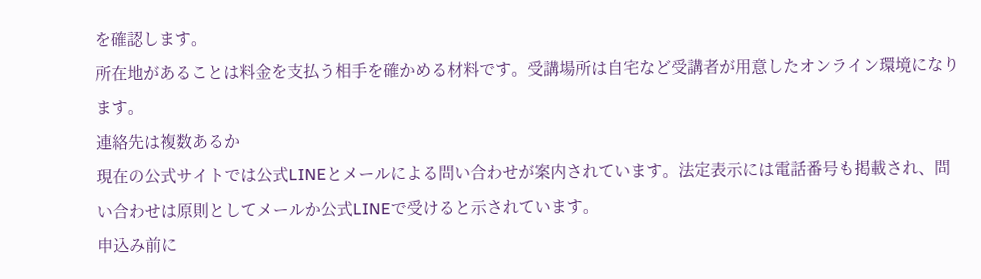を確認します。
所在地があることは料金を支払う相手を確かめる材料です。受講場所は自宅など受講者が用意したオンライン環境になります。
連絡先は複数あるか
現在の公式サイトでは公式LINEとメールによる問い合わせが案内されています。法定表示には電話番号も掲載され、問い合わせは原則としてメールか公式LINEで受けると示されています。
申込み前に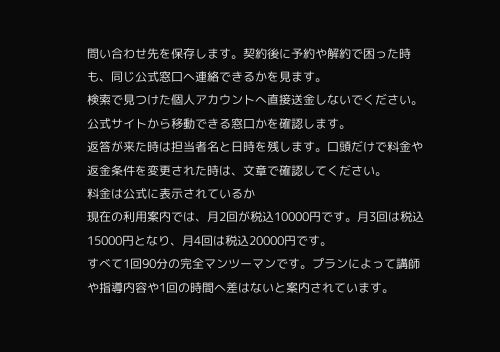問い合わせ先を保存します。契約後に予約や解約で困った時も、同じ公式窓口へ連絡できるかを見ます。
検索で見つけた個人アカウントへ直接送金しないでください。公式サイトから移動できる窓口かを確認します。
返答が来た時は担当者名と日時を残します。口頭だけで料金や返金条件を変更された時は、文章で確認してください。
料金は公式に表示されているか
現在の利用案内では、月2回が税込10000円です。月3回は税込15000円となり、月4回は税込20000円です。
すべて1回90分の完全マンツーマンです。プランによって講師や指導内容や1回の時間へ差はないと案内されています。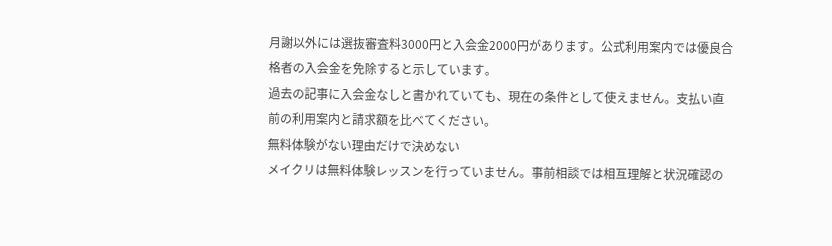月謝以外には選抜審査料3000円と入会金2000円があります。公式利用案内では優良合格者の入会金を免除すると示しています。
過去の記事に入会金なしと書かれていても、現在の条件として使えません。支払い直前の利用案内と請求額を比べてください。
無料体験がない理由だけで決めない
メイクリは無料体験レッスンを行っていません。事前相談では相互理解と状況確認の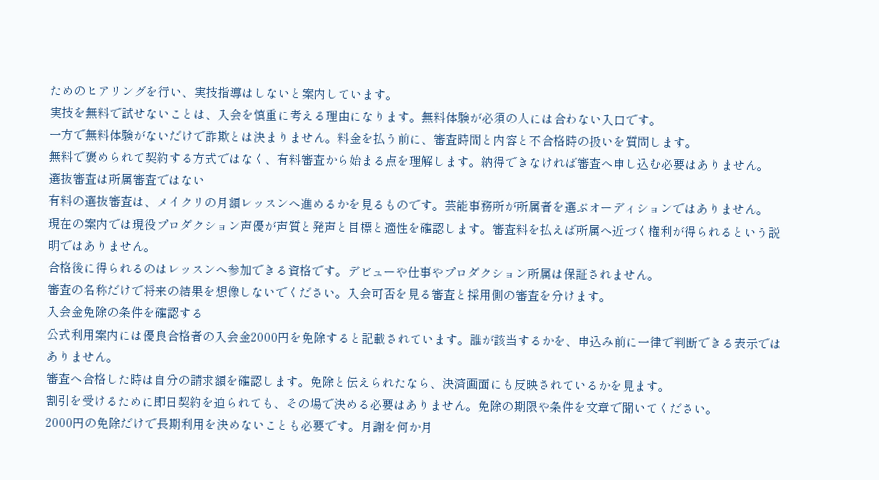ためのヒアリングを行い、実技指導はしないと案内しています。
実技を無料で試せないことは、入会を慎重に考える理由になります。無料体験が必須の人には合わない入口です。
一方で無料体験がないだけで詐欺とは決まりません。料金を払う前に、審査時間と内容と不合格時の扱いを質問します。
無料で褒められて契約する方式ではなく、有料審査から始まる点を理解します。納得できなければ審査へ申し込む必要はありません。
選抜審査は所属審査ではない
有料の選抜審査は、メイクリの月額レッスンへ進めるかを見るものです。芸能事務所が所属者を選ぶオーディションではありません。
現在の案内では現役プロダクション声優が声質と発声と目標と適性を確認します。審査料を払えば所属へ近づく権利が得られるという説明ではありません。
合格後に得られるのはレッスンへ参加できる資格です。デビューや仕事やプロダクション所属は保証されません。
審査の名称だけで将来の結果を想像しないでください。入会可否を見る審査と採用側の審査を分けます。
入会金免除の条件を確認する
公式利用案内には優良合格者の入会金2000円を免除すると記載されています。誰が該当するかを、申込み前に一律で判断できる表示ではありません。
審査へ合格した時は自分の請求額を確認します。免除と伝えられたなら、決済画面にも反映されているかを見ます。
割引を受けるために即日契約を迫られても、その場で決める必要はありません。免除の期限や条件を文章で聞いてください。
2000円の免除だけで長期利用を決めないことも必要です。月謝を何か月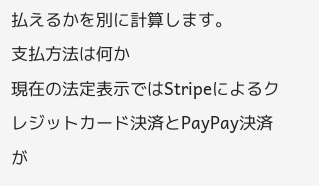払えるかを別に計算します。
支払方法は何か
現在の法定表示ではStripeによるクレジットカード決済とPayPay決済が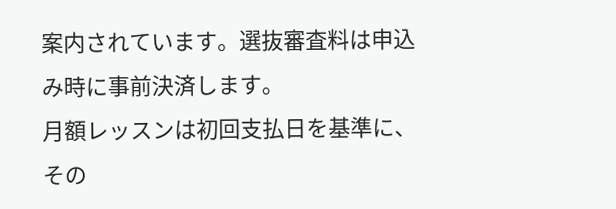案内されています。選抜審査料は申込み時に事前決済します。
月額レッスンは初回支払日を基準に、その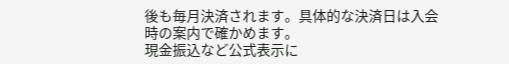後も毎月決済されます。具体的な決済日は入会時の案内で確かめます。
現金振込など公式表示に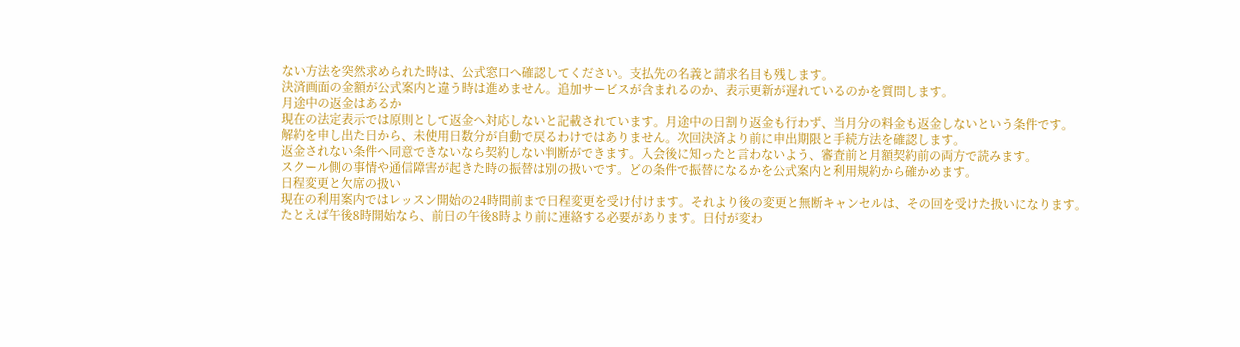ない方法を突然求められた時は、公式窓口へ確認してください。支払先の名義と請求名目も残します。
決済画面の金額が公式案内と違う時は進めません。追加サービスが含まれるのか、表示更新が遅れているのかを質問します。
月途中の返金はあるか
現在の法定表示では原則として返金へ対応しないと記載されています。月途中の日割り返金も行わず、当月分の料金も返金しないという条件です。
解約を申し出た日から、未使用日数分が自動で戻るわけではありません。次回決済より前に申出期限と手続方法を確認します。
返金されない条件へ同意できないなら契約しない判断ができます。入会後に知ったと言わないよう、審査前と月額契約前の両方で読みます。
スクール側の事情や通信障害が起きた時の振替は別の扱いです。どの条件で振替になるかを公式案内と利用規約から確かめます。
日程変更と欠席の扱い
現在の利用案内ではレッスン開始の24時間前まで日程変更を受け付けます。それより後の変更と無断キャンセルは、その回を受けた扱いになります。
たとえば午後8時開始なら、前日の午後8時より前に連絡する必要があります。日付が変わ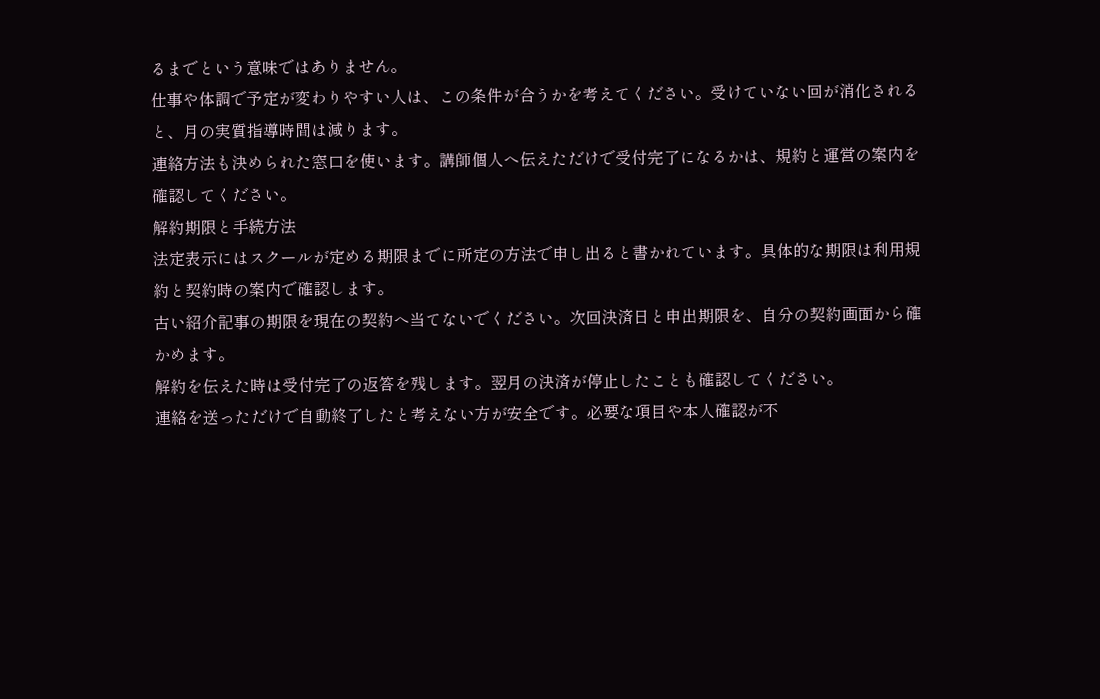るまでという意味ではありません。
仕事や体調で予定が変わりやすい人は、この条件が合うかを考えてください。受けていない回が消化されると、月の実質指導時間は減ります。
連絡方法も決められた窓口を使います。講師個人へ伝えただけで受付完了になるかは、規約と運営の案内を確認してください。
解約期限と手続方法
法定表示にはスクールが定める期限までに所定の方法で申し出ると書かれています。具体的な期限は利用規約と契約時の案内で確認します。
古い紹介記事の期限を現在の契約へ当てないでください。次回決済日と申出期限を、自分の契約画面から確かめます。
解約を伝えた時は受付完了の返答を残します。翌月の決済が停止したことも確認してください。
連絡を送っただけで自動終了したと考えない方が安全です。必要な項目や本人確認が不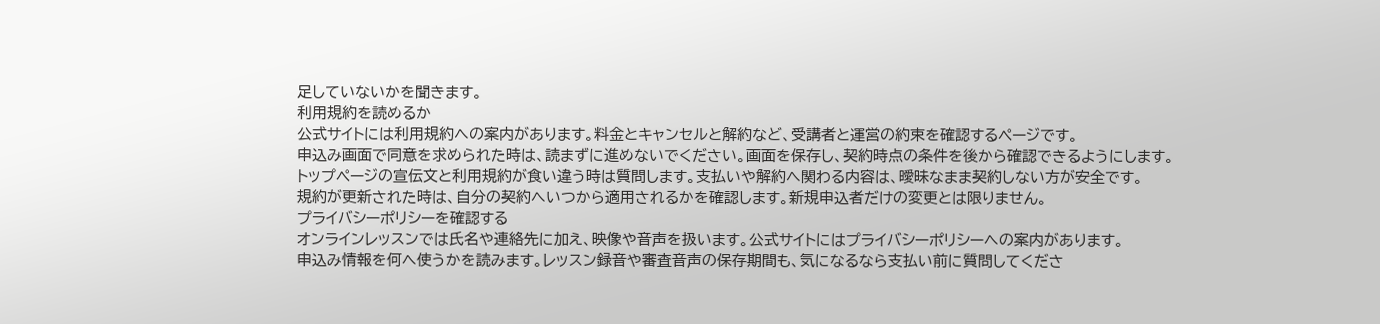足していないかを聞きます。
利用規約を読めるか
公式サイトには利用規約への案内があります。料金とキャンセルと解約など、受講者と運営の約束を確認するページです。
申込み画面で同意を求められた時は、読まずに進めないでください。画面を保存し、契約時点の条件を後から確認できるようにします。
トップページの宣伝文と利用規約が食い違う時は質問します。支払いや解約へ関わる内容は、曖昧なまま契約しない方が安全です。
規約が更新された時は、自分の契約へいつから適用されるかを確認します。新規申込者だけの変更とは限りません。
プライバシーポリシーを確認する
オンラインレッスンでは氏名や連絡先に加え、映像や音声を扱います。公式サイトにはプライバシーポリシーへの案内があります。
申込み情報を何へ使うかを読みます。レッスン録音や審査音声の保存期間も、気になるなら支払い前に質問してくださ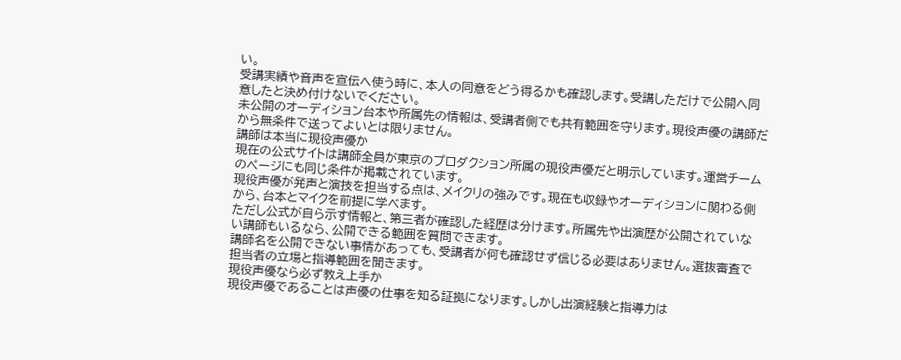い。
受講実績や音声を宣伝へ使う時に、本人の同意をどう得るかも確認します。受講しただけで公開へ同意したと決め付けないでください。
未公開のオーディション台本や所属先の情報は、受講者側でも共有範囲を守ります。現役声優の講師だから無条件で送ってよいとは限りません。
講師は本当に現役声優か
現在の公式サイトは講師全員が東京のプロダクション所属の現役声優だと明示しています。運営チームのページにも同じ条件が掲載されています。
現役声優が発声と演技を担当する点は、メイクリの強みです。現在も収録やオーディションに関わる側から、台本とマイクを前提に学べます。
ただし公式が自ら示す情報と、第三者が確認した経歴は分けます。所属先や出演歴が公開されていない講師もいるなら、公開できる範囲を質問できます。
講師名を公開できない事情があっても、受講者が何も確認せず信じる必要はありません。選抜審査で担当者の立場と指導範囲を聞きます。
現役声優なら必ず教え上手か
現役声優であることは声優の仕事を知る証拠になります。しかし出演経験と指導力は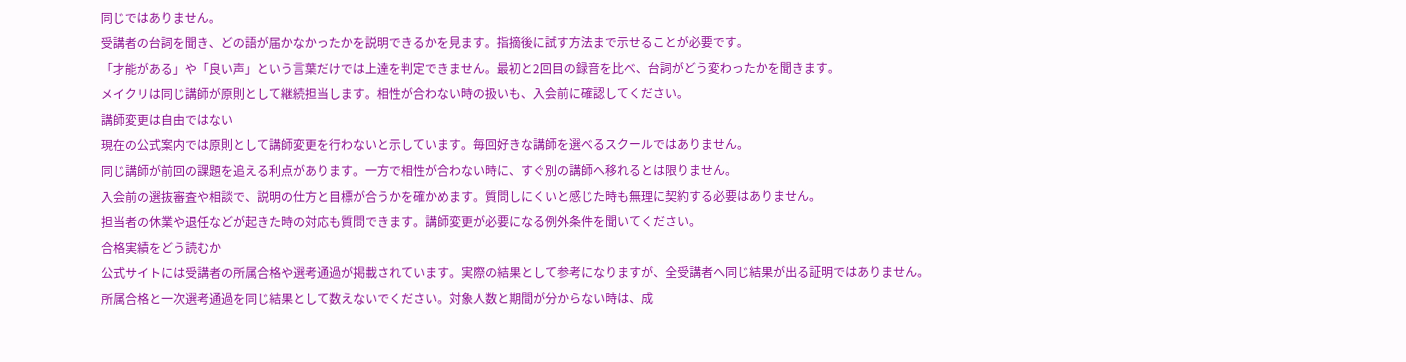同じではありません。
受講者の台詞を聞き、どの語が届かなかったかを説明できるかを見ます。指摘後に試す方法まで示せることが必要です。
「才能がある」や「良い声」という言葉だけでは上達を判定できません。最初と2回目の録音を比べ、台詞がどう変わったかを聞きます。
メイクリは同じ講師が原則として継続担当します。相性が合わない時の扱いも、入会前に確認してください。
講師変更は自由ではない
現在の公式案内では原則として講師変更を行わないと示しています。毎回好きな講師を選べるスクールではありません。
同じ講師が前回の課題を追える利点があります。一方で相性が合わない時に、すぐ別の講師へ移れるとは限りません。
入会前の選抜審査や相談で、説明の仕方と目標が合うかを確かめます。質問しにくいと感じた時も無理に契約する必要はありません。
担当者の休業や退任などが起きた時の対応も質問できます。講師変更が必要になる例外条件を聞いてください。
合格実績をどう読むか
公式サイトには受講者の所属合格や選考通過が掲載されています。実際の結果として参考になりますが、全受講者へ同じ結果が出る証明ではありません。
所属合格と一次選考通過を同じ結果として数えないでください。対象人数と期間が分からない時は、成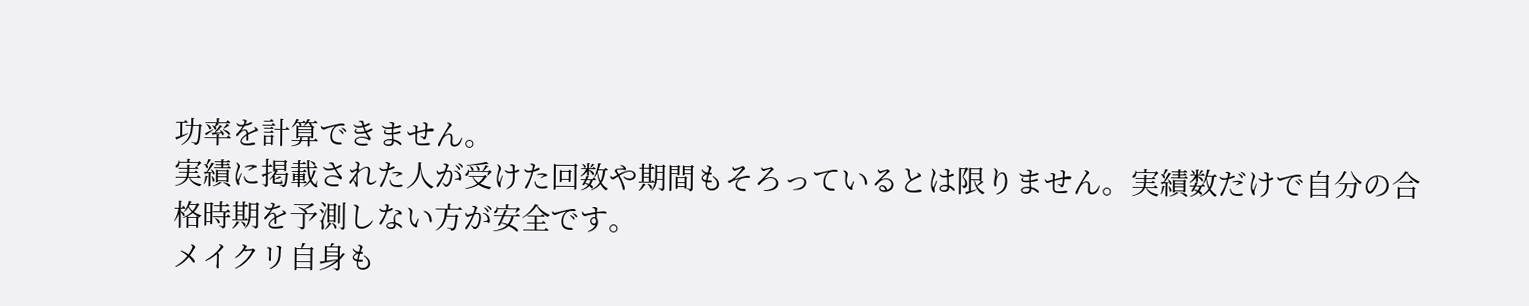功率を計算できません。
実績に掲載された人が受けた回数や期間もそろっているとは限りません。実績数だけで自分の合格時期を予測しない方が安全です。
メイクリ自身も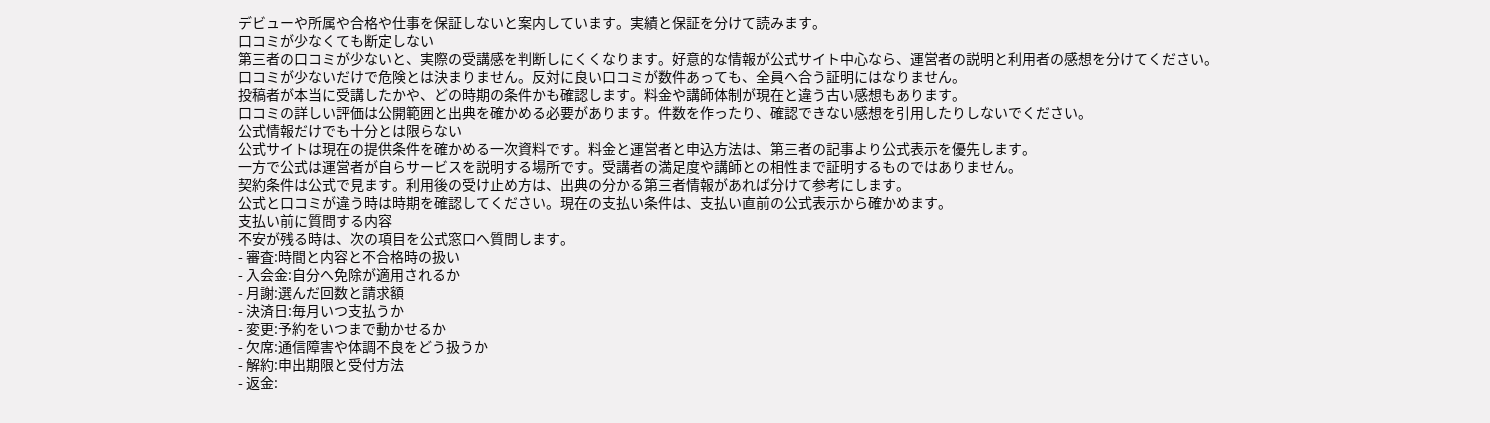デビューや所属や合格や仕事を保証しないと案内しています。実績と保証を分けて読みます。
口コミが少なくても断定しない
第三者の口コミが少ないと、実際の受講感を判断しにくくなります。好意的な情報が公式サイト中心なら、運営者の説明と利用者の感想を分けてください。
口コミが少ないだけで危険とは決まりません。反対に良い口コミが数件あっても、全員へ合う証明にはなりません。
投稿者が本当に受講したかや、どの時期の条件かも確認します。料金や講師体制が現在と違う古い感想もあります。
口コミの詳しい評価は公開範囲と出典を確かめる必要があります。件数を作ったり、確認できない感想を引用したりしないでください。
公式情報だけでも十分とは限らない
公式サイトは現在の提供条件を確かめる一次資料です。料金と運営者と申込方法は、第三者の記事より公式表示を優先します。
一方で公式は運営者が自らサービスを説明する場所です。受講者の満足度や講師との相性まで証明するものではありません。
契約条件は公式で見ます。利用後の受け止め方は、出典の分かる第三者情報があれば分けて参考にします。
公式と口コミが違う時は時期を確認してください。現在の支払い条件は、支払い直前の公式表示から確かめます。
支払い前に質問する内容
不安が残る時は、次の項目を公式窓口へ質問します。
- 審査:時間と内容と不合格時の扱い
- 入会金:自分へ免除が適用されるか
- 月謝:選んだ回数と請求額
- 決済日:毎月いつ支払うか
- 変更:予約をいつまで動かせるか
- 欠席:通信障害や体調不良をどう扱うか
- 解約:申出期限と受付方法
- 返金: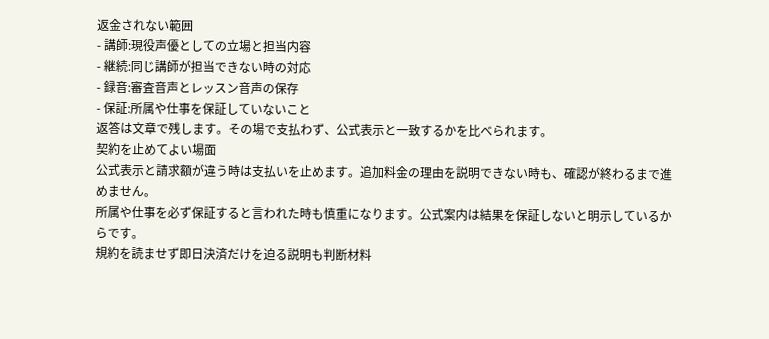返金されない範囲
- 講師:現役声優としての立場と担当内容
- 継続:同じ講師が担当できない時の対応
- 録音:審査音声とレッスン音声の保存
- 保証:所属や仕事を保証していないこと
返答は文章で残します。その場で支払わず、公式表示と一致するかを比べられます。
契約を止めてよい場面
公式表示と請求額が違う時は支払いを止めます。追加料金の理由を説明できない時も、確認が終わるまで進めません。
所属や仕事を必ず保証すると言われた時も慎重になります。公式案内は結果を保証しないと明示しているからです。
規約を読ませず即日決済だけを迫る説明も判断材料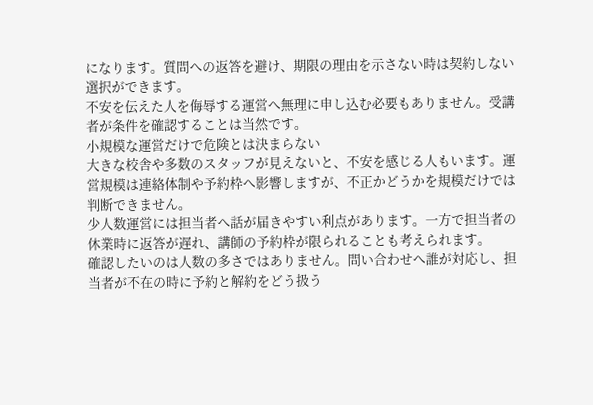になります。質問への返答を避け、期限の理由を示さない時は契約しない選択ができます。
不安を伝えた人を侮辱する運営へ無理に申し込む必要もありません。受講者が条件を確認することは当然です。
小規模な運営だけで危険とは決まらない
大きな校舎や多数のスタッフが見えないと、不安を感じる人もいます。運営規模は連絡体制や予約枠へ影響しますが、不正かどうかを規模だけでは判断できません。
少人数運営には担当者へ話が届きやすい利点があります。一方で担当者の休業時に返答が遅れ、講師の予約枠が限られることも考えられます。
確認したいのは人数の多さではありません。問い合わせへ誰が対応し、担当者が不在の時に予約と解約をどう扱う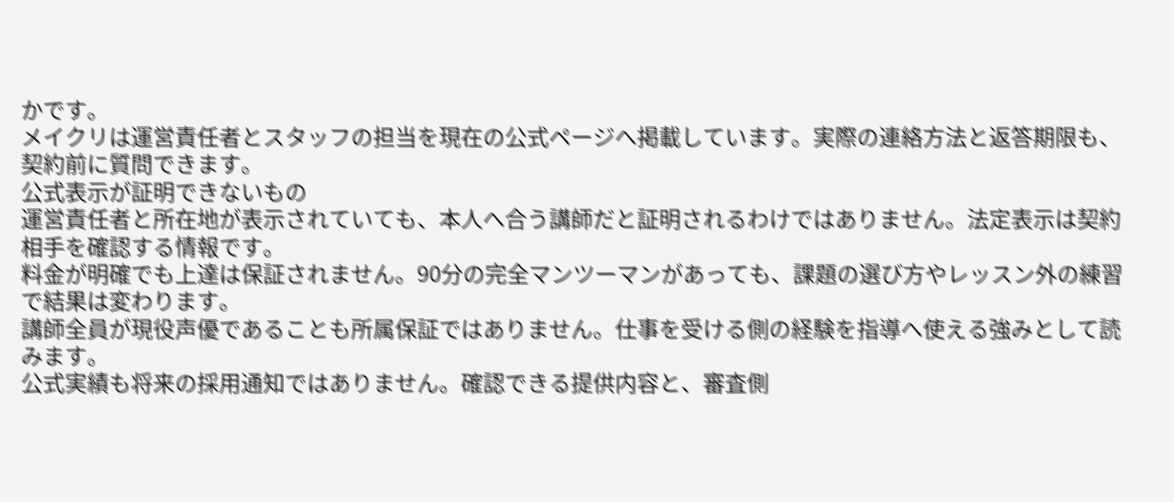かです。
メイクリは運営責任者とスタッフの担当を現在の公式ページへ掲載しています。実際の連絡方法と返答期限も、契約前に質問できます。
公式表示が証明できないもの
運営責任者と所在地が表示されていても、本人へ合う講師だと証明されるわけではありません。法定表示は契約相手を確認する情報です。
料金が明確でも上達は保証されません。90分の完全マンツーマンがあっても、課題の選び方やレッスン外の練習で結果は変わります。
講師全員が現役声優であることも所属保証ではありません。仕事を受ける側の経験を指導へ使える強みとして読みます。
公式実績も将来の採用通知ではありません。確認できる提供内容と、審査側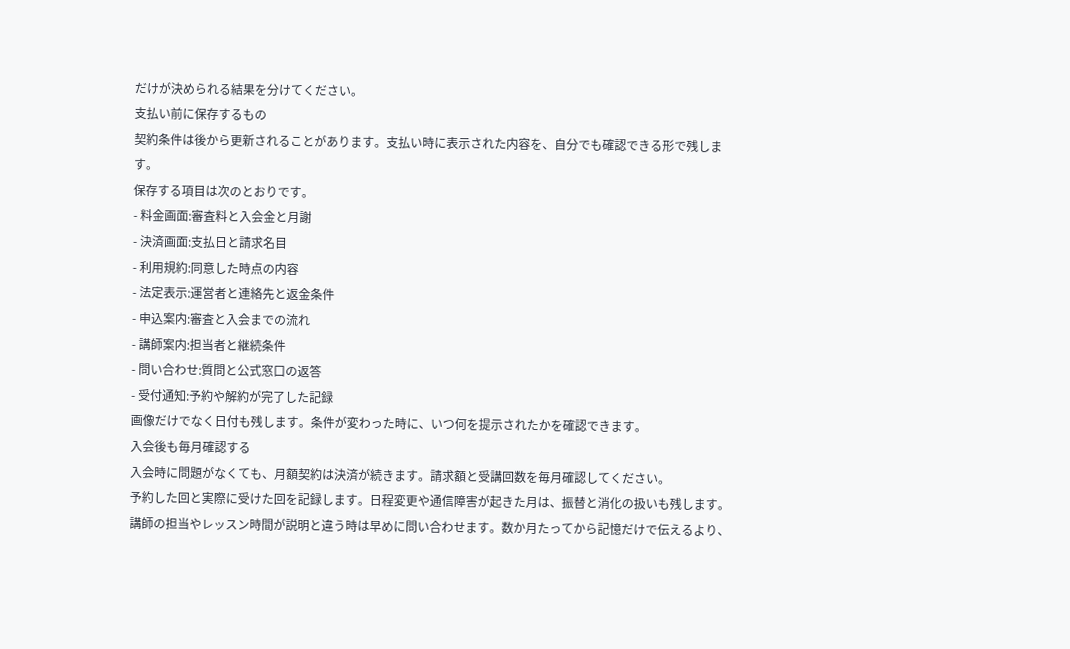だけが決められる結果を分けてください。
支払い前に保存するもの
契約条件は後から更新されることがあります。支払い時に表示された内容を、自分でも確認できる形で残します。
保存する項目は次のとおりです。
- 料金画面:審査料と入会金と月謝
- 決済画面:支払日と請求名目
- 利用規約:同意した時点の内容
- 法定表示:運営者と連絡先と返金条件
- 申込案内:審査と入会までの流れ
- 講師案内:担当者と継続条件
- 問い合わせ:質問と公式窓口の返答
- 受付通知:予約や解約が完了した記録
画像だけでなく日付も残します。条件が変わった時に、いつ何を提示されたかを確認できます。
入会後も毎月確認する
入会時に問題がなくても、月額契約は決済が続きます。請求額と受講回数を毎月確認してください。
予約した回と実際に受けた回を記録します。日程変更や通信障害が起きた月は、振替と消化の扱いも残します。
講師の担当やレッスン時間が説明と違う時は早めに問い合わせます。数か月たってから記憶だけで伝えるより、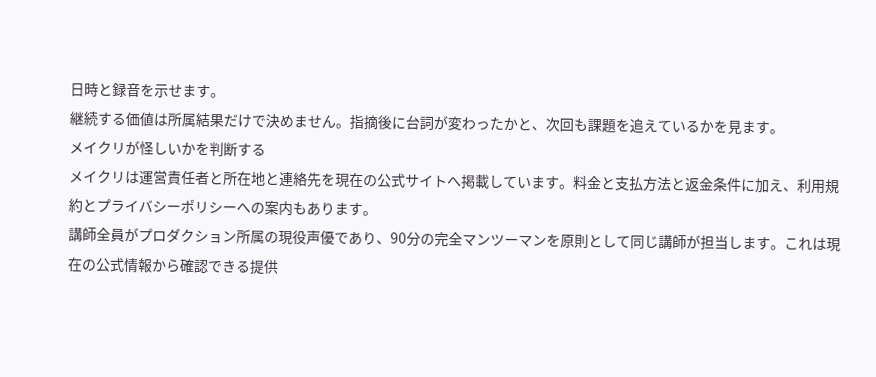日時と録音を示せます。
継続する価値は所属結果だけで決めません。指摘後に台詞が変わったかと、次回も課題を追えているかを見ます。
メイクリが怪しいかを判断する
メイクリは運営責任者と所在地と連絡先を現在の公式サイトへ掲載しています。料金と支払方法と返金条件に加え、利用規約とプライバシーポリシーへの案内もあります。
講師全員がプロダクション所属の現役声優であり、90分の完全マンツーマンを原則として同じ講師が担当します。これは現在の公式情報から確認できる提供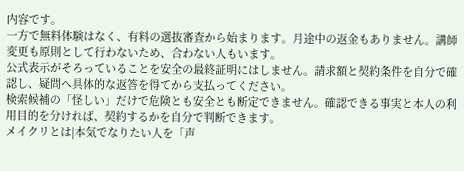内容です。
一方で無料体験はなく、有料の選抜審査から始まります。月途中の返金もありません。講師変更も原則として行わないため、合わない人もいます。
公式表示がそろっていることを安全の最終証明にはしません。請求額と契約条件を自分で確認し、疑問へ具体的な返答を得てから支払ってください。
検索候補の「怪しい」だけで危険とも安全とも断定できません。確認できる事実と本人の利用目的を分ければ、契約するかを自分で判断できます。
メイクリとは|本気でなりたい人を「声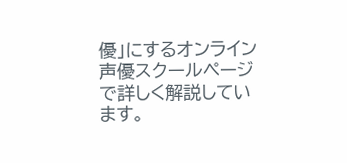優」にするオンライン声優スクールページで詳しく解説しています。